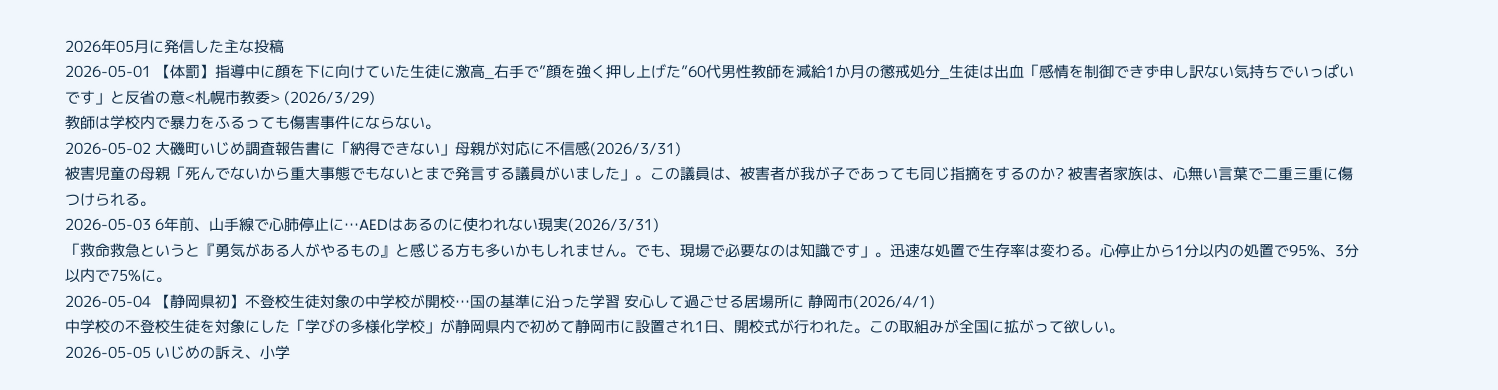2026年05月に発信した主な投稿
2026-05-01 【体罰】指導中に顔を下に向けていた生徒に激高_右手で”顔を強く押し上げた”60代男性教師を減給1か月の懲戒処分_生徒は出血「感情を制御できず申し訳ない気持ちでいっぱいです」と反省の意<札幌市教委> (2026/3/29)
教師は学校内で暴力をふるっても傷害事件にならない。
2026-05-02 大磯町いじめ調査報告書に「納得できない」母親が対応に不信感(2026/3/31)
被害児童の母親「死んでないから重大事態でもないとまで発言する議員がいました」。この議員は、被害者が我が子であっても同じ指摘をするのか? 被害者家族は、心無い言葉で二重三重に傷つけられる。
2026-05-03 6年前、山手線で心肺停止に…AEDはあるのに使われない現実(2026/3/31)
「救命救急というと『勇気がある人がやるもの』と感じる方も多いかもしれません。でも、現場で必要なのは知識です」。迅速な処置で生存率は変わる。心停止から1分以内の処置で95%、3分以内で75%に。
2026-05-04 【静岡県初】不登校生徒対象の中学校が開校…国の基準に沿った学習 安心して過ごせる居場所に 静岡市(2026/4/1)
中学校の不登校生徒を対象にした「学びの多様化学校」が静岡県内で初めて静岡市に設置され1日、開校式が行われた。この取組みが全国に拡がって欲しい。
2026-05-05 いじめの訴え、小学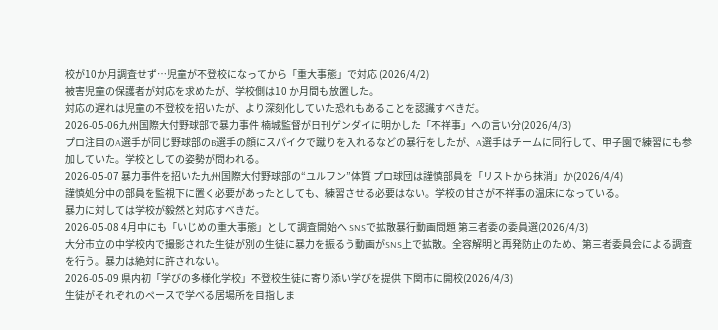校が10か月調査せず…児童が不登校になってから「重大事態」で対応 (2026/4/2)
被害児童の保護者が対応を求めたが、学校側は10 か月間も放置した。
対応の遅れは児童の不登校を招いたが、より深刻化していた恐れもあることを認識すべきだ。
2026-05-06九州国際大付野球部で暴力事件 楠城監督が日刊ゲンダイに明かした「不祥事」への言い分(2026/4/3)
プロ注目のA選手が同じ野球部のB選手の顔にスパイクで蹴りを入れるなどの暴行をしたが、A選手はチームに同行して、甲子園で練習にも参加していた。学校としての姿勢が問われる。
2026-05-07 暴力事件を招いた九州国際大付野球部の“ユルフン”体質 プロ球団は謹慎部員を「リストから抹消」か(2026/4/4)
謹慎処分中の部員を監視下に置く必要があったとしても、練習させる必要はない。学校の甘さが不祥事の温床になっている。
暴力に対しては学校が毅然と対応すべきだ。
2026-05-08 4月中にも「いじめの重大事態」として調査開始へ SNSで拡散暴行動画問題 第三者委の委員選(2026/4/3)
大分市立の中学校内で撮影された生徒が別の生徒に暴力を振るう動画がSNS上で拡散。全容解明と再発防止のため、第三者委員会による調査を行う。暴力は絶対に許されない。
2026-05-09 県内初「学びの多様化学校」不登校生徒に寄り添い学びを提供 下関市に開校(2026/4/3)
生徒がそれぞれのペースで学べる居場所を目指しま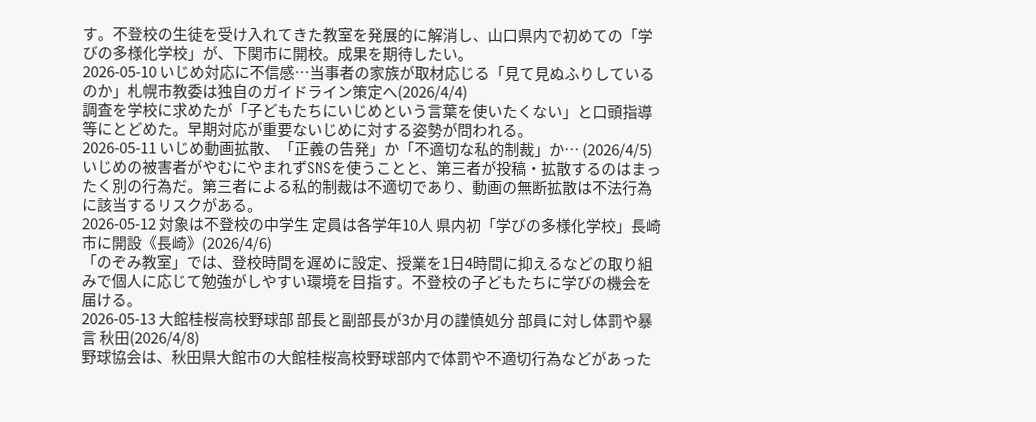す。不登校の生徒を受け入れてきた教室を発展的に解消し、山口県内で初めての「学びの多様化学校」が、下関市に開校。成果を期待したい。
2026-05-10 いじめ対応に不信感…当事者の家族が取材応じる「見て見ぬふりしているのか」札幌市教委は独自のガイドライン策定へ(2026/4/4)
調査を学校に求めたが「子どもたちにいじめという言葉を使いたくない」と口頭指導等にとどめた。早期対応が重要ないじめに対する姿勢が問われる。
2026-05-11 いじめ動画拡散、「正義の告発」か「不適切な私的制裁」か… (2026/4/5)
いじめの被害者がやむにやまれずSNSを使うことと、第三者が投稿・拡散するのはまったく別の行為だ。第三者による私的制裁は不適切であり、動画の無断拡散は不法行為に該当するリスクがある。
2026-05-12 対象は不登校の中学生 定員は各学年10人 県内初「学びの多様化学校」長崎市に開設《長崎》(2026/4/6)
「のぞみ教室」では、登校時間を遅めに設定、授業を1日4時間に抑えるなどの取り組みで個人に応じて勉強がしやすい環境を目指す。不登校の子どもたちに学びの機会を届ける。
2026-05-13 大館桂桜高校野球部 部長と副部長が3か月の謹慎処分 部員に対し体罰や暴言 秋田(2026/4/8)
野球協会は、秋田県大館市の大館桂桜高校野球部内で体罰や不適切行為などがあった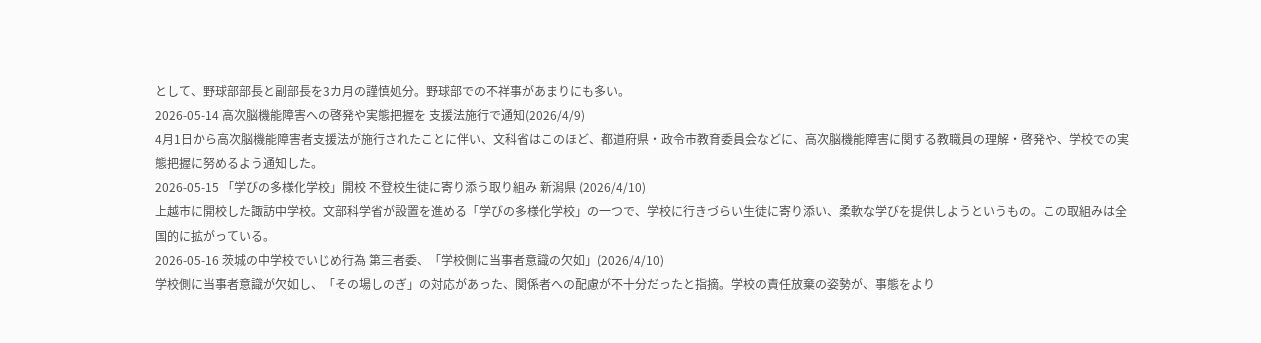として、野球部部長と副部長を3カ月の謹慎処分。野球部での不祥事があまりにも多い。
2026-05-14 高次脳機能障害への啓発や実態把握を 支援法施行で通知(2026/4/9)
4月1日から高次脳機能障害者支援法が施行されたことに伴い、文科省はこのほど、都道府県・政令市教育委員会などに、高次脳機能障害に関する教職員の理解・啓発や、学校での実態把握に努めるよう通知した。
2026-05-15 「学びの多様化学校」開校 不登校生徒に寄り添う取り組み 新潟県 (2026/4/10)
上越市に開校した諏訪中学校。文部科学省が設置を進める「学びの多様化学校」の一つで、学校に行きづらい生徒に寄り添い、柔軟な学びを提供しようというもの。この取組みは全国的に拡がっている。
2026-05-16 茨城の中学校でいじめ行為 第三者委、「学校側に当事者意識の欠如」(2026/4/10)
学校側に当事者意識が欠如し、「その場しのぎ」の対応があった、関係者への配慮が不十分だったと指摘。学校の責任放棄の姿勢が、事態をより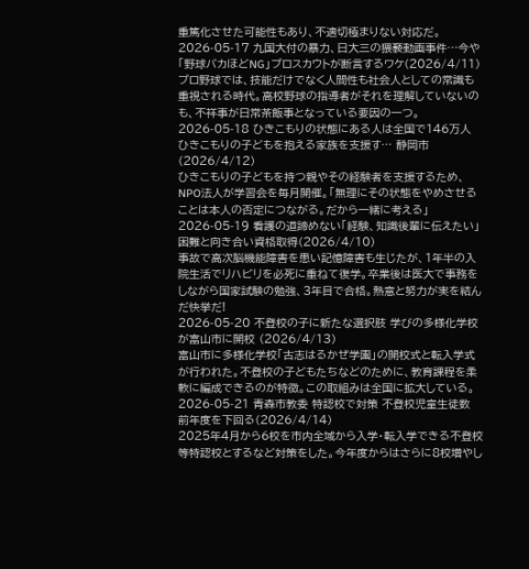重篤化させた可能性もあり、不適切極まりない対応だ。
2026-05-17 九国大付の暴力、日大三の猥褻動画事件…今や「野球バカほどNG」プロスカウトが断言するワケ(2026/4/11)
プロ野球では、技能だけでなく人間性も社会人としての常識も重視される時代。高校野球の指導者がそれを理解していないのも、不祥事が日常茶飯事となっている要因の一つ。
2026-05-18 ひきこもりの状態にある人は全国で146万人 ひきこもりの子どもを抱える家族を支援す… 静岡市(2026/4/12)
ひきこもりの子どもを持つ親やその経験者を支援するため、NPO法人が学習会を毎月開催。「無理にその状態をやめさせることは本人の否定につながる。だから一緒に考える」
2026-05-19 看護の道諦めない「経験、知識後輩に伝えたい」困難と向き合い資格取得(2026/4/10)
事故で高次脳機能障害を患い記憶障害も生じたが、1年半の入院生活でリハビリを必死に重ねて復学。卒業後は医大で事務をしながら国家試験の勉強、3年目で合格。熱意と努力が実を結んだ快挙だ!
2026-05-20 不登校の子に新たな選択肢 学びの多様化学校が富山市に開校 (2026/4/13)
富山市に多様化学校「古志はるかぜ学園」の開校式と転入学式が行われた。不登校の子どもたちなどのために、教育課程を柔軟に編成できるのが特徴。この取組みは全国に拡大している。
2026-05-21 青森市教委 特認校で対策 不登校児童生徒数 前年度を下回る(2026/4/14)
2025年4月から6校を市内全域から入学・転入学できる不登校等特認校とするなど対策をした。今年度からはさらに8校増やし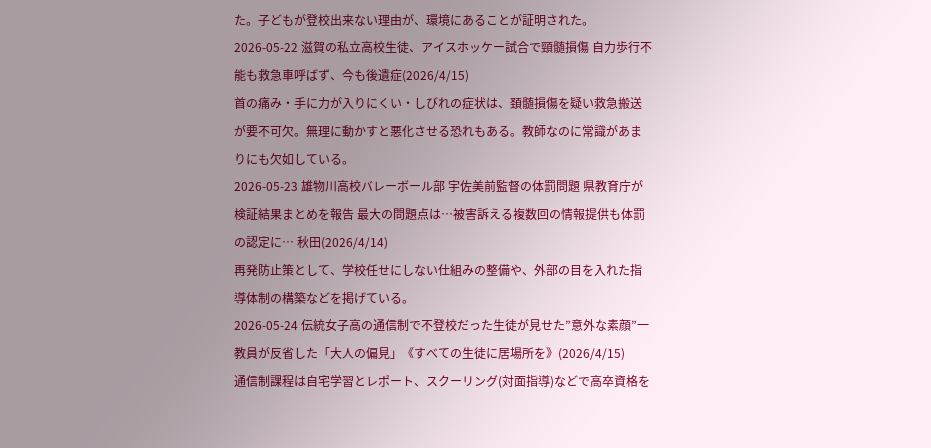た。子どもが登校出来ない理由が、環境にあることが証明された。
2026-05-22 滋賀の私立高校生徒、アイスホッケー試合で頸髄損傷 自力歩行不能も救急車呼ばず、今も後遺症(2026/4/15)
首の痛み・手に力が入りにくい・しびれの症状は、頚髄損傷を疑い救急搬送が要不可欠。無理に動かすと悪化させる恐れもある。教師なのに常識があまりにも欠如している。
2026-05-23 雄物川高校バレーボール部 宇佐美前監督の体罰問題 県教育庁が検証結果まとめを報告 最大の問題点は…被害訴える複数回の情報提供も体罰の認定に… 秋田(2026/4/14)
再発防止策として、学校任せにしない仕組みの整備や、外部の目を入れた指導体制の構築などを掲げている。
2026-05-24 伝統女子高の通信制で不登校だった生徒が見せた”意外な素顔”一教員が反省した「大人の偏見」《すべての生徒に居場所を》(2026/4/15)
通信制課程は自宅学習とレポート、スクーリング(対面指導)などで高卒資格を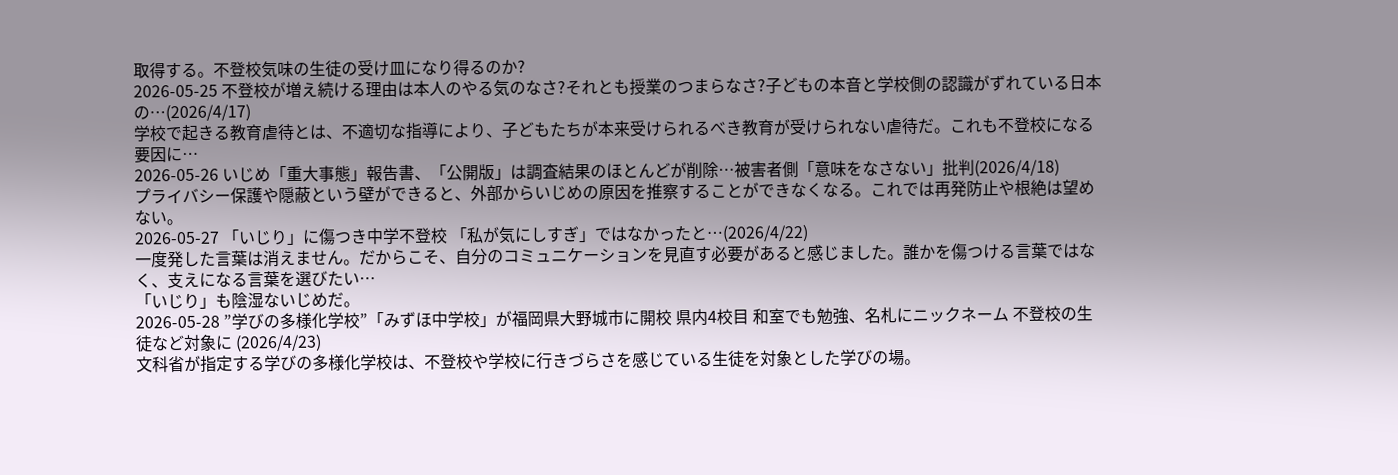取得する。不登校気味の生徒の受け皿になり得るのか?
2026-05-25 不登校が増え続ける理由は本人のやる気のなさ?それとも授業のつまらなさ?子どもの本音と学校側の認識がずれている日本の…(2026/4/17)
学校で起きる教育虐待とは、不適切な指導により、子どもたちが本来受けられるべき教育が受けられない虐待だ。これも不登校になる要因に…
2026-05-26 いじめ「重大事態」報告書、「公開版」は調査結果のほとんどが削除…被害者側「意味をなさない」批判(2026/4/18)
プライバシー保護や隠蔽という壁ができると、外部からいじめの原因を推察することができなくなる。これでは再発防止や根絶は望めない。
2026-05-27 「いじり」に傷つき中学不登校 「私が気にしすぎ」ではなかったと…(2026/4/22)
一度発した言葉は消えません。だからこそ、自分のコミュニケーションを見直す必要があると感じました。誰かを傷つける言葉ではなく、支えになる言葉を選びたい…
「いじり」も陰湿ないじめだ。
2026-05-28 ”学びの多様化学校”「みずほ中学校」が福岡県大野城市に開校 県内4校目 和室でも勉強、名札にニックネーム 不登校の生徒など対象に (2026/4/23)
文科省が指定する学びの多様化学校は、不登校や学校に行きづらさを感じている生徒を対象とした学びの場。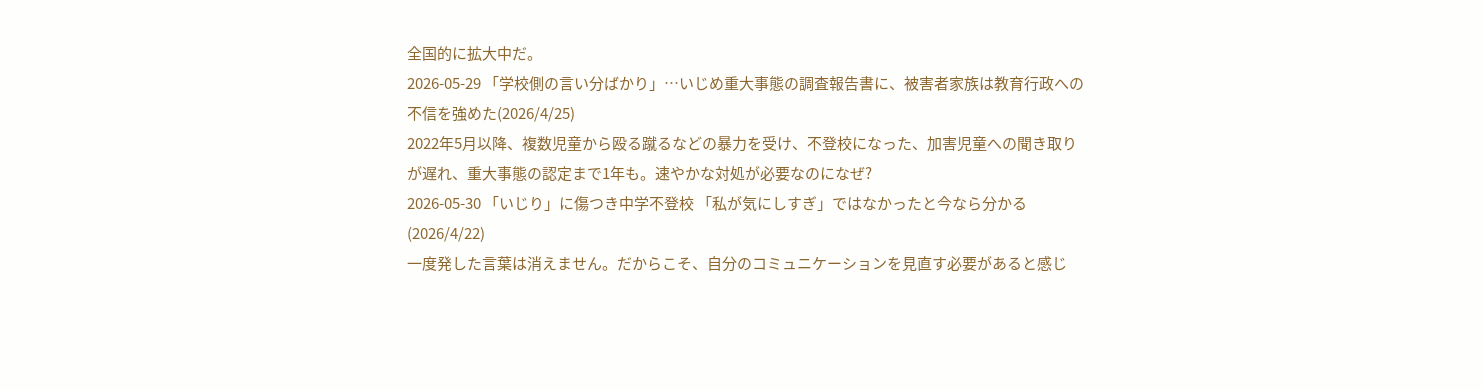全国的に拡大中だ。
2026-05-29 「学校側の言い分ばかり」…いじめ重大事態の調査報告書に、被害者家族は教育行政への不信を強めた(2026/4/25)
2022年5月以降、複数児童から殴る蹴るなどの暴力を受け、不登校になった、加害児童への聞き取りが遅れ、重大事態の認定まで1年も。速やかな対処が必要なのになぜ?
2026-05-30 「いじり」に傷つき中学不登校 「私が気にしすぎ」ではなかったと今なら分かる(2026/4/22)
一度発した言葉は消えません。だからこそ、自分のコミュニケーションを見直す必要があると感じ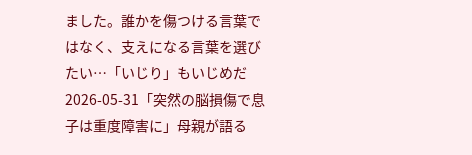ました。誰かを傷つける言葉ではなく、支えになる言葉を選びたい…「いじり」もいじめだ
2026-05-31「突然の脳損傷で息子は重度障害に」母親が語る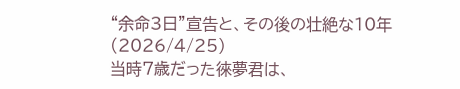“余命3日”宣告と、その後の壮絶な10年(2026/4/25)
当時7歳だった徠夢君は、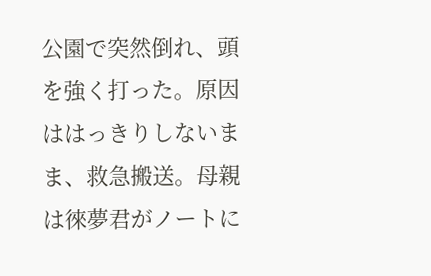公園で突然倒れ、頭を強く打った。原因ははっきりしないまま、救急搬送。母親は徠夢君がノートに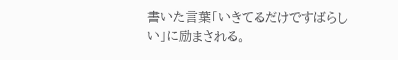書いた言葉「いきてるだけですばらしい」に励まされる。